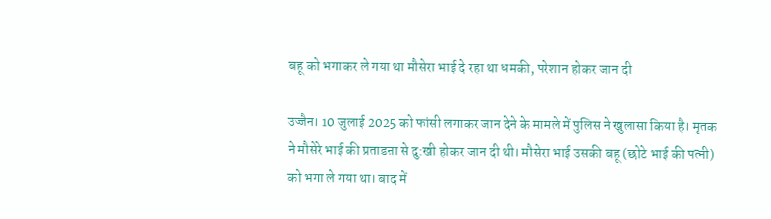बहू को भगाकर ले गया था मौसेरा भाई दे रहा था धमकी, परेशान होकर जान दी

उज्जैन। 10 जुलाई 2025 को फांसी लगाकर जान देने के मामले में पुलिस ने खुलासा किया है। मृतक ने मौसेरे भाई की प्रताडऩा से दु:खी होकर जान दी थी। मौसेरा भाई उसकी बहू (छोटे भाई की पत्नी) को भगा ले गया था। बाद में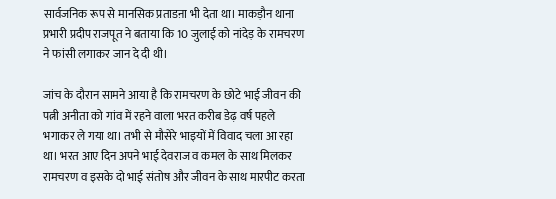सार्वजनिक रूप से मानसिक प्रताडऩा भी देता था। माकड़ौन थाना प्रभारी प्रदीप राजपूत ने बताया कि 10 जुलाई को नांदेड़ के रामचरण ने फांसी लगाकर जान दे दी थी।

जांच के दौरान सामने आया है कि रामचरण के छोटे भाई जीवन की पत्नी अनीता को गांव में रहने वाला भरत करीब डेढ़ वर्ष पहले भगाकर ले गया था। तभी से मौसेरे भाइयों में विवाद चला आ रहा था। भरत आए दिन अपने भाई देवराज व कमल के साथ मिलकर रामचरण व इसके दो भाई संतोष और जीवन के साथ मारपीट करता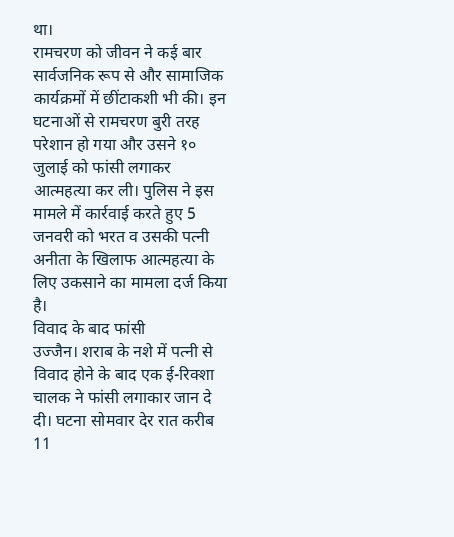था।
रामचरण को जीवन ने कई बार सार्वजनिक रूप से और सामाजिक कार्यक्रमों में छींटाकशी भी की। इन घटनाओं से रामचरण बुरी तरह परेशान हो गया और उसने १० जुलाई को फांसी लगाकर आत्महत्या कर ली। पुलिस ने इस मामले में कार्रवाई करते हुए 5 जनवरी को भरत व उसकी पत्नी अनीता के खिलाफ आत्महत्या के लिए उकसाने का मामला दर्ज किया है।
विवाद के बाद फांसी
उज्जैन। शराब के नशे में पत्नी से विवाद होने के बाद एक ई-रिक्शा चालक ने फांसी लगाकार जान दे दी। घटना सोमवार देर रात करीब 11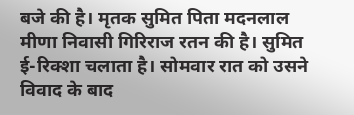बजे की है। मृतक सुमित पिता मदनलाल मीणा निवासी गिरिराज रतन की है। सुमित ई-रिक्शा चलाता है। सोमवार रात को उसने विवाद के बाद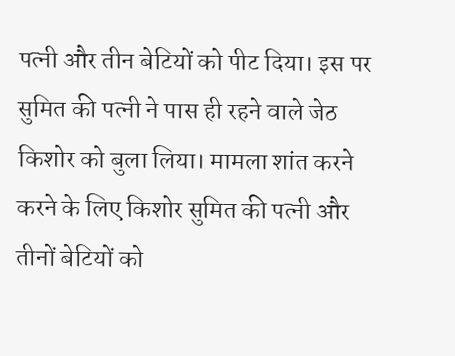पत्नी और तीन बेटियों को पीट दिया। इस पर सुमित की पत्नी ने पास ही रहने वाले जेठ किशोर को बुला लिया। मामला शांत करने करने के लिए किशोर सुमित की पत्नी और तीनों बेटियों को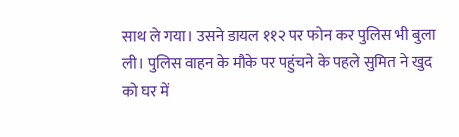साथ ले गया। उसने डायल ११२ पर फोन कर पुलिस भी बुला ली। पुलिस वाहन के मौके पर पहुंचने के पहले सुमित ने खुद को घर में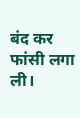बंद कर फांसी लगा ली।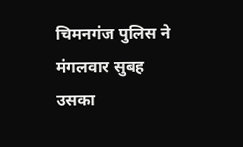चिमनगंज पुलिस ने मंगलवार सुबह उसका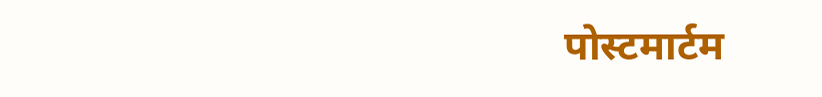पोस्टमार्टम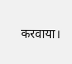करवाया।